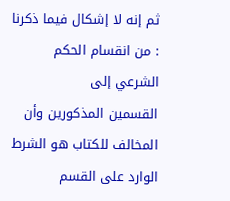ثم إنه لا إشكال فيما ذكرنا : من انقسام الحكم الشرعي إلى
القسمين المذكورين وأن المخالف للكتاب هو الشرط الوارد على القسم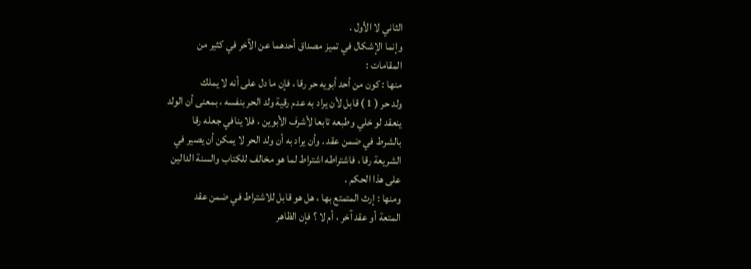الثاني لا الأول .
وإنما الإشكال في تميز مصداق أحدهما عن الآخر في كثير من
المقامات :
منها : كون من أحد أبويه حر رقا ، فإن ما دل على أنه لا يملك
ولد حر ( 1 ) قابل لأن يراد به عدم رقية ولد الحر بنفسه ، بمعنى أن الولد
ينعقد لو خلي وطبعه تابعا لأشرف الأبوين ، فلا ينافي جعله رقا
بالشرط في ضمن عقد . وأن يراد به أن ولد الحر لا يمكن أن يصير في
الشريعة رقا ، فاشتراطه اشتراط لما هو مخالف للكتاب والسنة الدالين
على هذا الحكم .
ومنها : إرث المتمتع بها ، هل هو قابل للاشتراط في ضمن عقد
المتعة أو عقد آخر ، أم لا ؟ فإن الظاهر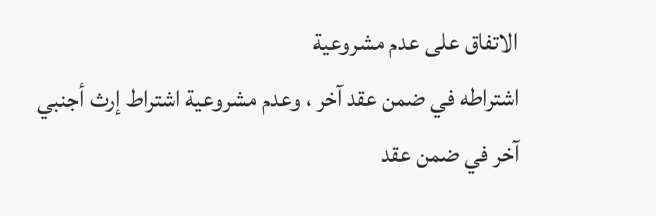الاتفاق على عدم مشروعية
اشتراطه في ضمن عقد آخر ، وعدم مشروعية اشتراط إرث أجنبي
آخر في ضمن عقد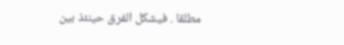مطلقا . فيشكل الفرق حينئذ بين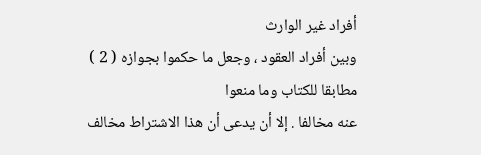أفراد غير الوارث
وبين أفراد العقود ، وجعل ما حكموا بجوازه ( 2 ) مطابقا للكتاب وما منعوا
عنه مخالفا . إلا أن يدعى أن هذا الاشتراط مخالف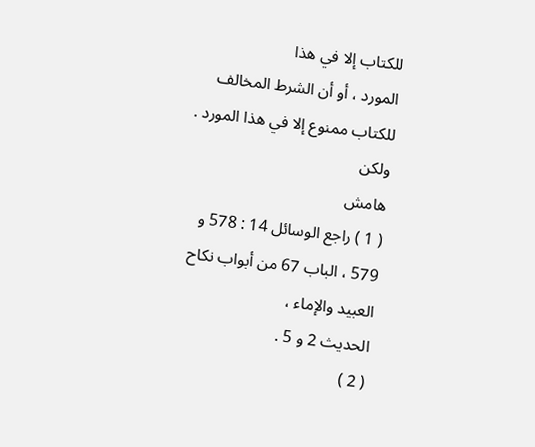للكتاب إلا في هذا
المورد ، أو أن الشرط المخالف للكتاب ممنوع إلا في هذا المورد . ولكن
هامش
( 1 ) راجع الوسائل 14 : 578 و 579 ، الباب 67 من أبواب نكاح العبيد والإماء ،
الحديث 2 و 5 .
( 2 )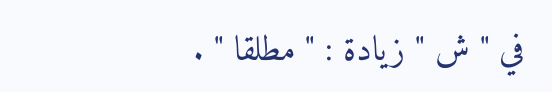في " ش " زيادة : " مطلقا " .